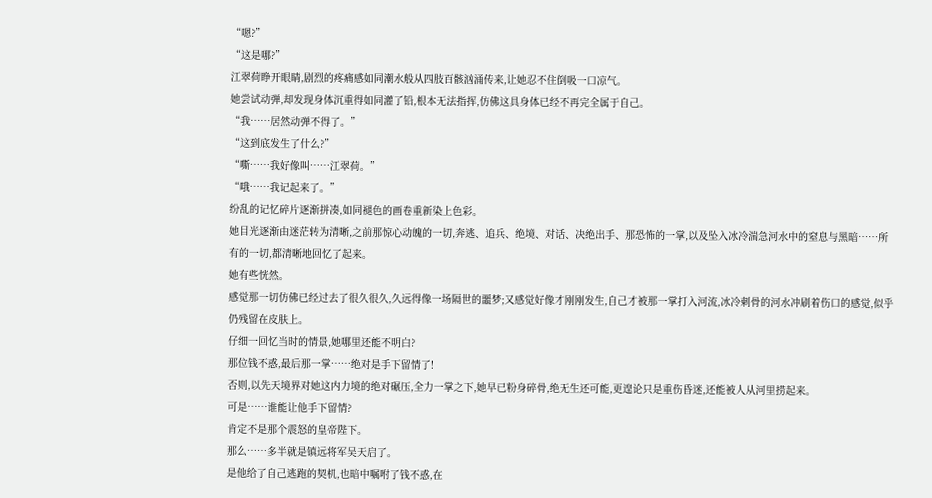“嗯?”
“这是哪?”
江翠荷睁开眼睛,剧烈的疼痛感如同潮水般从四肢百骸汹涌传来,让她忍不住倒吸一口凉气。
她尝试动弹,却发现身体沉重得如同灌了铅,根本无法指挥,仿佛这具身体已经不再完全属于自己。
“我……居然动弹不得了。”
“这到底发生了什么?”
“嘶……我好像叫……江翠荷。”
“哦……我记起来了。”
纷乱的记忆碎片逐渐拼凑,如同褪色的画卷重新染上色彩。
她目光逐渐由迷茫转为清晰,之前那惊心动魄的一切,奔逃、追兵、绝境、对话、决绝出手、那恐怖的一掌,以及坠入冰冷湍急河水中的窒息与黑暗……所有的一切,都清晰地回忆了起来。
她有些恍然。
感觉那一切仿佛已经过去了很久很久,久远得像一场隔世的噩梦;又感觉好像才刚刚发生,自己才被那一掌打入河流,冰冷刺骨的河水冲刷着伤口的感觉,似乎仍残留在皮肤上。
仔细一回忆当时的情景,她哪里还能不明白?
那位钱不惑,最后那一掌……绝对是手下留情了!
否则,以先天境界对她这内力境的绝对碾压,全力一掌之下,她早已粉身碎骨,绝无生还可能,更遑论只是重伤昏迷,还能被人从河里捞起来。
可是……谁能让他手下留情?
肯定不是那个震怒的皇帝陛下。
那么……多半就是镇远将军吴天启了。
是他给了自己逃跑的契机,也暗中嘱咐了钱不惑,在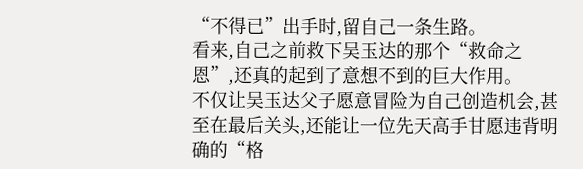“不得已”出手时,留自己一条生路。
看来,自己之前救下吴玉达的那个“救命之恩”,还真的起到了意想不到的巨大作用。
不仅让吴玉达父子愿意冒险为自己创造机会,甚至在最后关头,还能让一位先天高手甘愿违背明确的“格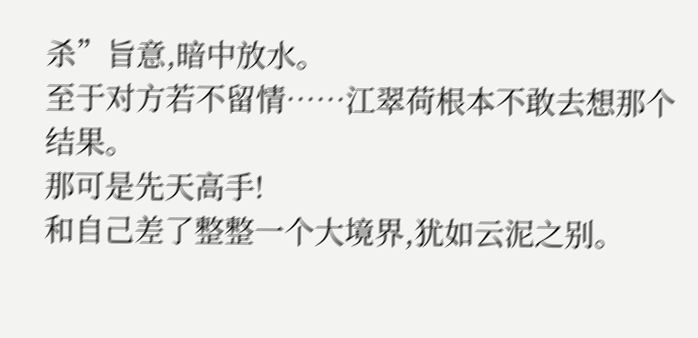杀”旨意,暗中放水。
至于对方若不留情……江翠荷根本不敢去想那个结果。
那可是先天高手!
和自己差了整整一个大境界,犹如云泥之别。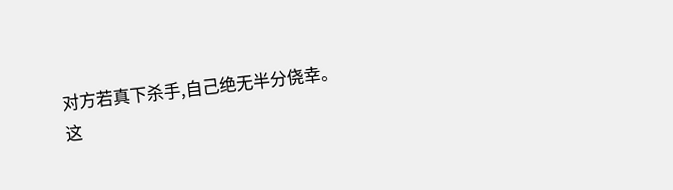对方若真下杀手,自己绝无半分侥幸。
这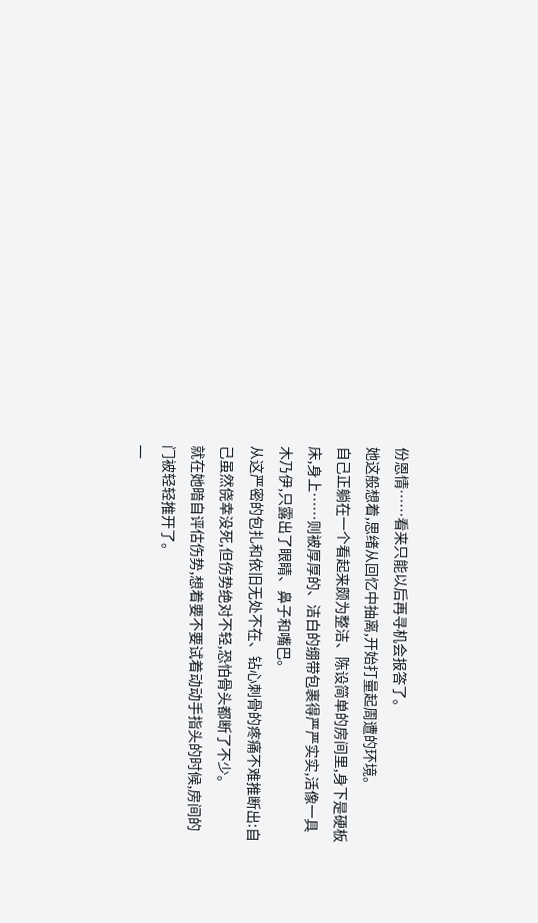份恩情……看来只能以后再寻机会报答了。
她这般想着,思绪从回忆中抽离,开始打量起周遭的环境。
自己正躺在一个看起来颇为整洁、陈设简单的房间里,身下是硬板床,身上……则被厚厚的、洁白的绷带包裹得严严实实,活像一具木乃伊,只露出了眼睛、鼻子和嘴巴。
从这严密的包扎和依旧无处不在、钻心刺骨的疼痛不难推断出:自己虽然侥幸没死,但伤势绝对不轻,恐怕骨头都断了不少。
就在她暗自评估伤势,想着要不要试着动动手指头的时候,房间的门被轻轻推开了。
一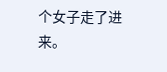个女子走了进来。